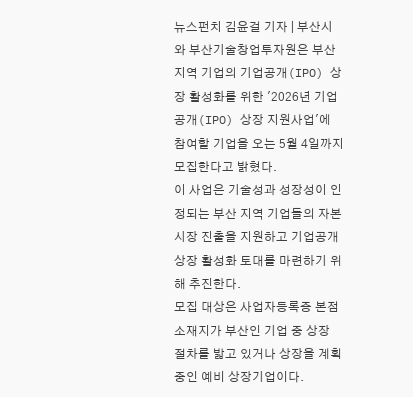뉴스펀치 김윤걸 기자 | 부산시와 부산기술창업투자원은 부산 지역 기업의 기업공개(IPO) 상장 활성화를 위한 '2026년 기업공개(IPO) 상장 지원사업'에 참여할 기업을 오는 5월 4일까지 모집한다고 밝혔다.
이 사업은 기술성과 성장성이 인정되는 부산 지역 기업들의 자본시장 진출을 지원하고 기업공개 상장 활성화 토대를 마련하기 위해 추진한다.
모집 대상은 사업자등록증 본점 소재지가 부산인 기업 중 상장 절차를 밟고 있거나 상장을 계획 중인 예비 상장기업이다.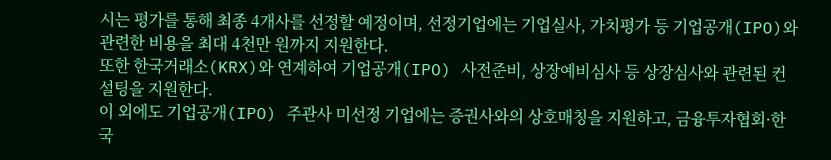시는 평가를 통해 최종 4개사를 선정할 예정이며, 선정기업에는 기업실사, 가치평가 등 기업공개(IPO)와 관련한 비용을 최대 4천만 원까지 지원한다.
또한 한국거래소(KRX)와 연계하여 기업공개(IPO) 사전준비, 상장예비심사 등 상장심사와 관련된 컨설팅을 지원한다.
이 외에도 기업공개(IPO) 주관사 미선정 기업에는 증권사와의 상호매칭을 지원하고, 금융투자협회·한국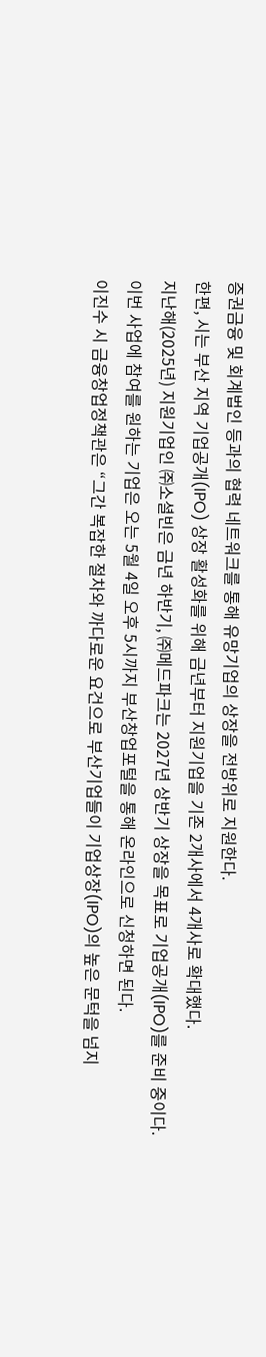증권금융 및 회계법인 등과의 협력 네트워크를 통해 유망기업의 상장을 전방위로 지원한다.
한편, 시는 부산 지역 기업공개(IPO) 상장 활성화를 위해 금년부터 지원기업을 기존 2개사에서 4개사로 확대했다.
지난해(2025년) 지원기업인 ㈜소셜빈은 금년 하반기, ㈜메드파크는 2027년 상반기 상장을 목표로 기업공개(IPO)를 준비 중이다.
이번 사업에 참여를 원하는 기업은 오는 5월 4일 오후 5시까지 부산창업포털을 통해 온라인으로 신청하면 된다.
이진수 시 금융창업정책관은 “그간 복잡한 절차와 까다로운 요건으로 부산기업들이 기업상장(IPO)의 높은 문턱을 넘지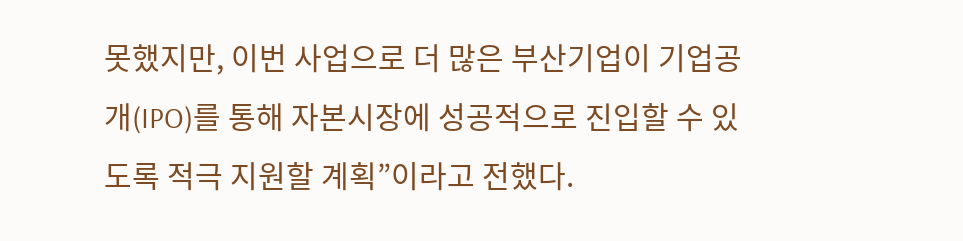못했지만, 이번 사업으로 더 많은 부산기업이 기업공개(IPO)를 통해 자본시장에 성공적으로 진입할 수 있도록 적극 지원할 계획”이라고 전했다.